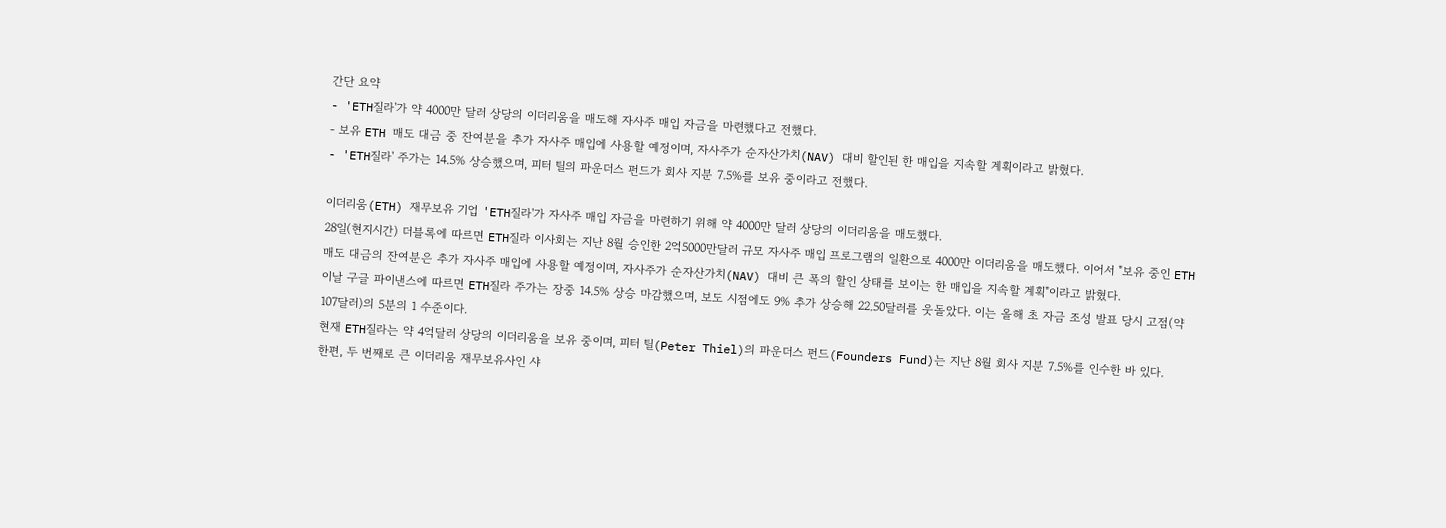간단 요약
- 'ETH질라'가 약 4000만 달러 상당의 이더리움을 매도해 자사주 매입 자금을 마련했다고 전했다.
- 보유 ETH 매도 대금 중 잔여분을 추가 자사주 매입에 사용할 예정이며, 자사주가 순자산가치(NAV) 대비 할인된 한 매입을 지속할 계획이라고 밝혔다.
- 'ETH질라' 주가는 14.5% 상승했으며, 피터 틸의 파운더스 펀드가 회사 지분 7.5%를 보유 중이라고 전했다.

이더리움(ETH) 재무보유 기업 'ETH질라'가 자사주 매입 자금을 마련하기 위해 약 4000만 달러 상당의 이더리움을 매도했다.
28일(현지시간) 더블록에 따르면 ETH질라 이사회는 지난 8월 승인한 2억5000만달러 규모 자사주 매입 프로그램의 일환으로 4000만 이더리움을 매도했다. 이어서 "보유 중인 ETH 매도 대금의 잔여분은 추가 자사주 매입에 사용할 예정이며, 자사주가 순자산가치(NAV) 대비 큰 폭의 할인 상태를 보이는 한 매입을 지속할 계획"이라고 밝혔다.
이날 구글 파이낸스에 따르면 ETH질라 주가는 장중 14.5% 상승 마감했으며, 보도 시점에도 9% 추가 상승해 22.50달러를 웃돌았다. 이는 올해 초 자금 조성 발표 당시 고점(약 107달러)의 5분의 1 수준이다.
현재 ETH질라는 약 4억달러 상당의 이더리움을 보유 중이며, 피터 틸(Peter Thiel)의 파운더스 펀드(Founders Fund)는 지난 8월 회사 지분 7.5%를 인수한 바 있다.
한편, 두 번째로 큰 이더리움 재무보유사인 샤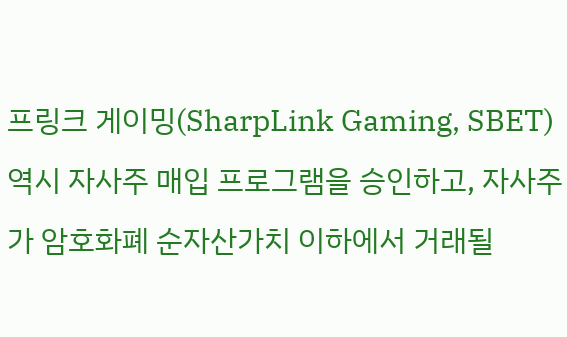프링크 게이밍(SharpLink Gaming, SBET) 역시 자사주 매입 프로그램을 승인하고, 자사주가 암호화폐 순자산가치 이하에서 거래될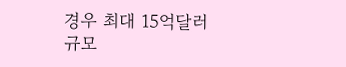경우 최대 15억달러 규모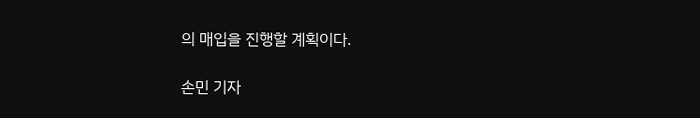의 매입을 진행할 계획이다.

손민 기자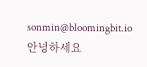sonmin@bloomingbit.io안녕하세요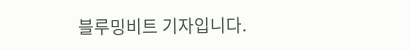블루밍비트 기자입니다.